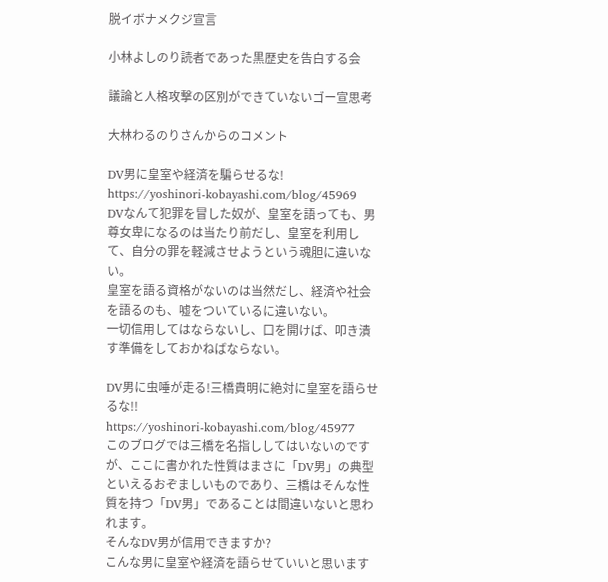脱イボナメクジ宣言

小林よしのり読者であった黒歴史を告白する会

議論と人格攻撃の区別ができていないゴー宣思考

大林わるのりさんからのコメント

DV男に皇室や経済を騙らせるな!
https://yoshinori-kobayashi.com/blog/45969
DVなんて犯罪を冒した奴が、皇室を語っても、男尊女卑になるのは当たり前だし、皇室を利用して、自分の罪を軽減させようという魂胆に違いない。
皇室を語る資格がないのは当然だし、経済や社会を語るのも、嘘をついているに違いない。
一切信用してはならないし、口を開けば、叩き潰す準備をしておかねばならない。

DV男に虫唾が走る!三橋貴明に絶対に皇室を語らせるな!!
https://yoshinori-kobayashi.com/blog/45977
このブログでは三橋を名指ししてはいないのですが、ここに書かれた性質はまさに「DV男」の典型といえるおぞましいものであり、三橋はそんな性質を持つ「DV男」であることは間違いないと思われます。
そんなDV男が信用できますか?
こんな男に皇室や経済を語らせていいと思います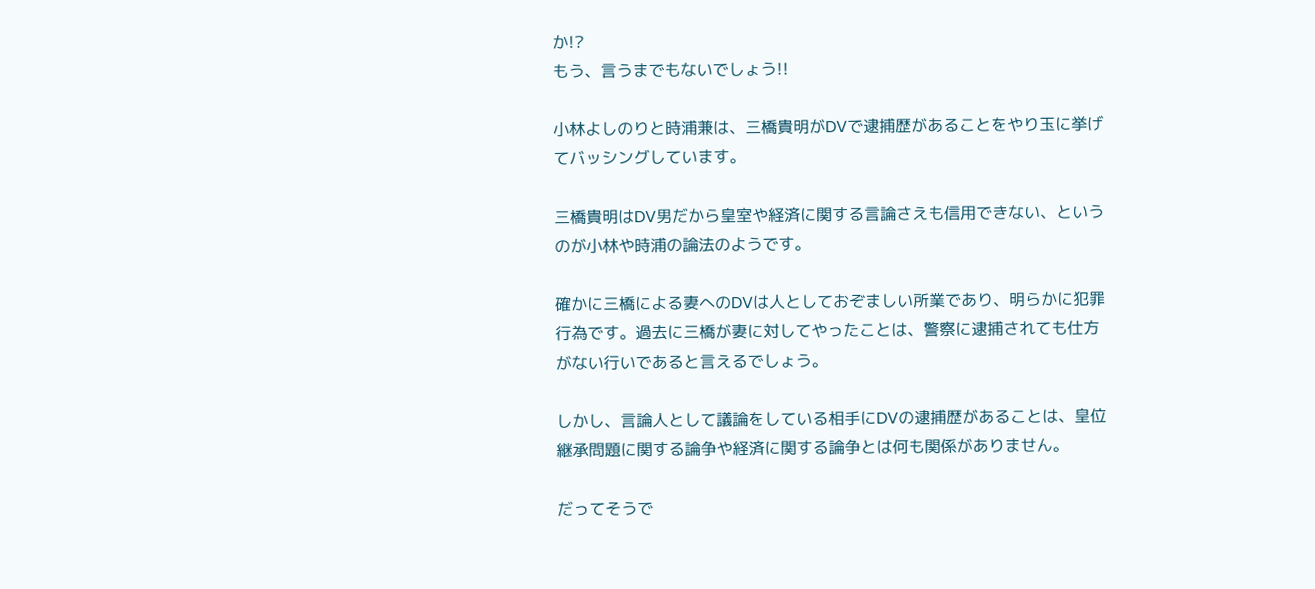か!?
もう、言うまでもないでしょう!!

小林よしのりと時浦兼は、三橋貴明がDVで逮捕歴があることをやり玉に挙げてバッシングしています。

三橋貴明はDV男だから皇室や経済に関する言論さえも信用できない、というのが小林や時浦の論法のようです。

確かに三橋による妻へのDVは人としておぞましい所業であり、明らかに犯罪行為です。過去に三橋が妻に対してやったことは、警察に逮捕されても仕方がない行いであると言えるでしょう。

しかし、言論人として議論をしている相手にDVの逮捕歴があることは、皇位継承問題に関する論争や経済に関する論争とは何も関係がありません。

だってそうで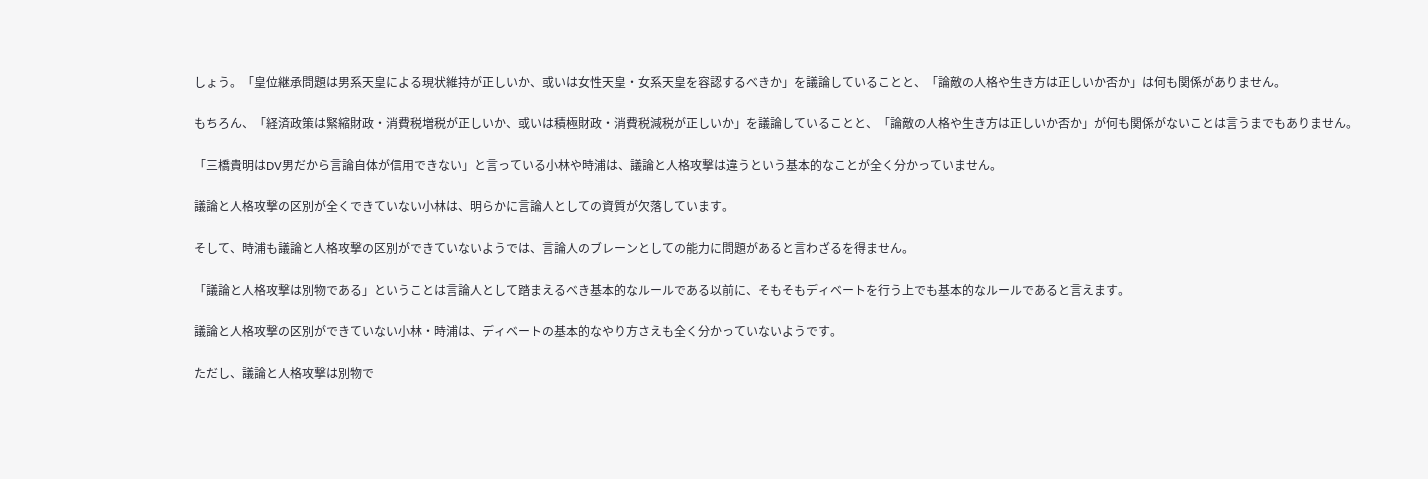しょう。「皇位継承問題は男系天皇による現状維持が正しいか、或いは女性天皇・女系天皇を容認するべきか」を議論していることと、「論敵の人格や生き方は正しいか否か」は何も関係がありません。

もちろん、「経済政策は緊縮財政・消費税増税が正しいか、或いは積極財政・消費税減税が正しいか」を議論していることと、「論敵の人格や生き方は正しいか否か」が何も関係がないことは言うまでもありません。

「三橋貴明はDV男だから言論自体が信用できない」と言っている小林や時浦は、議論と人格攻撃は違うという基本的なことが全く分かっていません。

議論と人格攻撃の区別が全くできていない小林は、明らかに言論人としての資質が欠落しています。

そして、時浦も議論と人格攻撃の区別ができていないようでは、言論人のブレーンとしての能力に問題があると言わざるを得ません。

「議論と人格攻撃は別物である」ということは言論人として踏まえるべき基本的なルールである以前に、そもそもディベートを行う上でも基本的なルールであると言えます。

議論と人格攻撃の区別ができていない小林・時浦は、ディベートの基本的なやり方さえも全く分かっていないようです。

ただし、議論と人格攻撃は別物で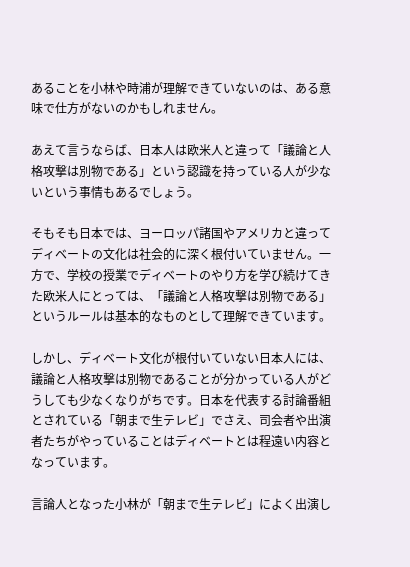あることを小林や時浦が理解できていないのは、ある意味で仕方がないのかもしれません。

あえて言うならば、日本人は欧米人と違って「議論と人格攻撃は別物である」という認識を持っている人が少ないという事情もあるでしょう。

そもそも日本では、ヨーロッパ諸国やアメリカと違ってディベートの文化は社会的に深く根付いていません。一方で、学校の授業でディベートのやり方を学び続けてきた欧米人にとっては、「議論と人格攻撃は別物である」というルールは基本的なものとして理解できています。

しかし、ディベート文化が根付いていない日本人には、議論と人格攻撃は別物であることが分かっている人がどうしても少なくなりがちです。日本を代表する討論番組とされている「朝まで生テレビ」でさえ、司会者や出演者たちがやっていることはディベートとは程遠い内容となっています。

言論人となった小林が「朝まで生テレビ」によく出演し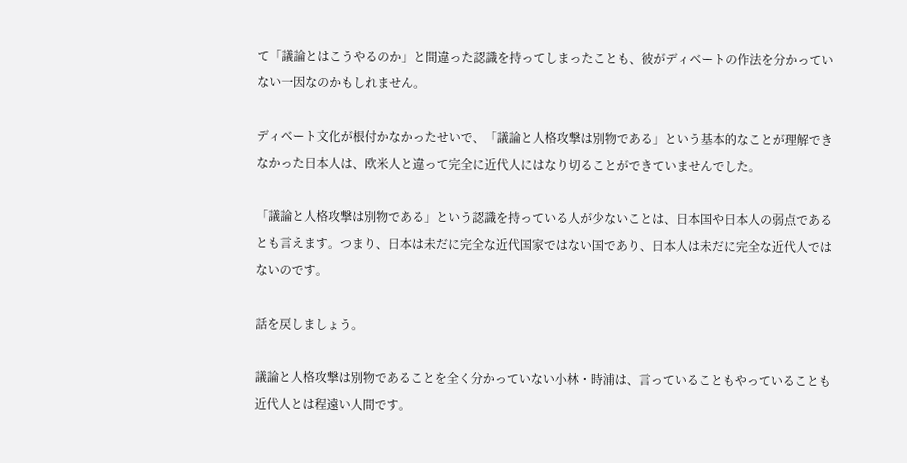て「議論とはこうやるのか」と間違った認識を持ってしまったことも、彼がディベートの作法を分かっていない一因なのかもしれません。

ディベート文化が根付かなかったせいで、「議論と人格攻撃は別物である」という基本的なことが理解できなかった日本人は、欧米人と違って完全に近代人にはなり切ることができていませんでした。

「議論と人格攻撃は別物である」という認識を持っている人が少ないことは、日本国や日本人の弱点であるとも言えます。つまり、日本は未だに完全な近代国家ではない国であり、日本人は未だに完全な近代人ではないのです。

話を戻しましょう。

議論と人格攻撃は別物であることを全く分かっていない小林・時浦は、言っていることもやっていることも近代人とは程遠い人間です。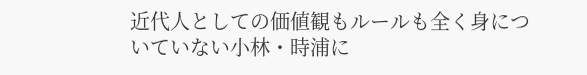近代人としての価値観もルールも全く身についていない小林・時浦に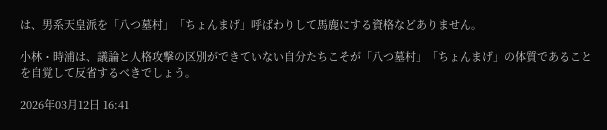は、男系天皇派を「八つ墓村」「ちょんまげ」呼ばわりして馬鹿にする資格などありません。

小林・時浦は、議論と人格攻撃の区別ができていない自分たちこそが「八つ墓村」「ちょんまげ」の体質であることを自覚して反省するべきでしょう。

2026年03月12日 16:41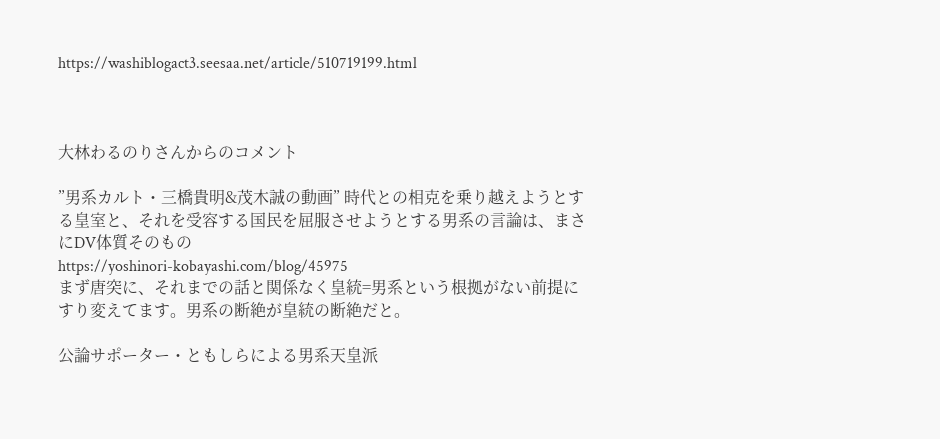https://washiblogact3.seesaa.net/article/510719199.html



大林わるのりさんからのコメント

”男系カルト・三橋貴明&茂木誠の動画” 時代との相克を乗り越えようとする皇室と、それを受容する国民を屈服させようとする男系の言論は、まさにDV体質そのもの
https://yoshinori-kobayashi.com/blog/45975
まず唐突に、それまでの話と関係なく皇統=男系という根拠がない前提にすり変えてます。男系の断絶が皇統の断絶だと。

公論サポーター・ともしらによる男系天皇派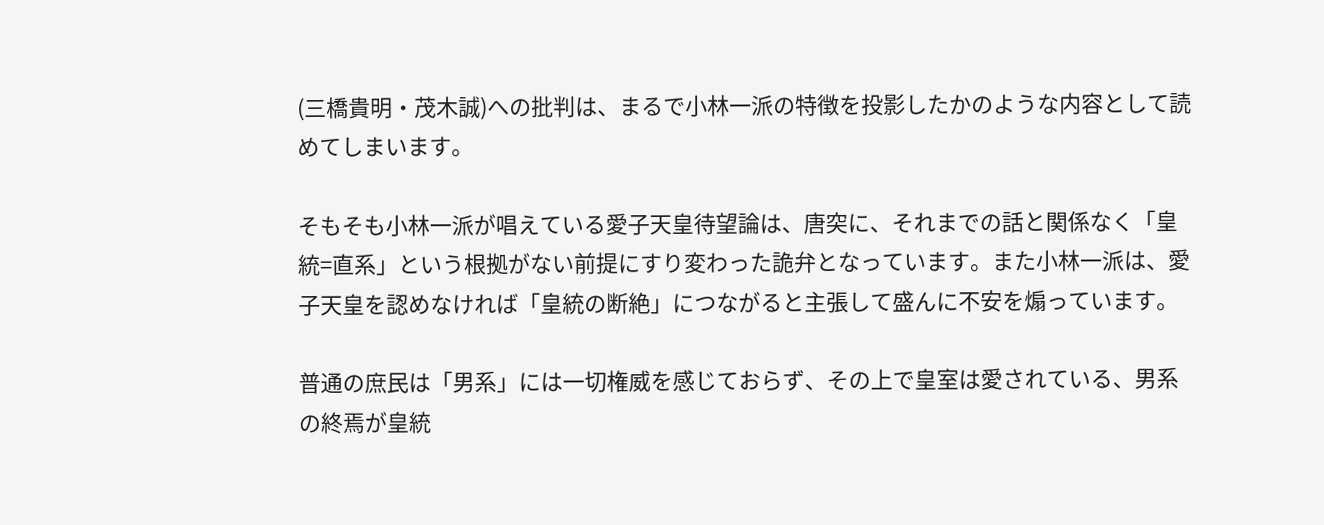(三橋貴明・茂木誠)への批判は、まるで小林一派の特徴を投影したかのような内容として読めてしまいます。

そもそも小林一派が唱えている愛子天皇待望論は、唐突に、それまでの話と関係なく「皇統=直系」という根拠がない前提にすり変わった詭弁となっています。また小林一派は、愛子天皇を認めなければ「皇統の断絶」につながると主張して盛んに不安を煽っています。

普通の庶民は「男系」には一切権威を感じておらず、その上で皇室は愛されている、男系の終焉が皇統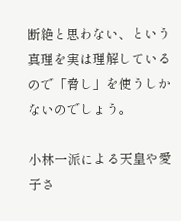断絶と思わない、という真理を実は理解しているので「脅し」を使うしかないのでしょう。

小林一派による天皇や愛子さ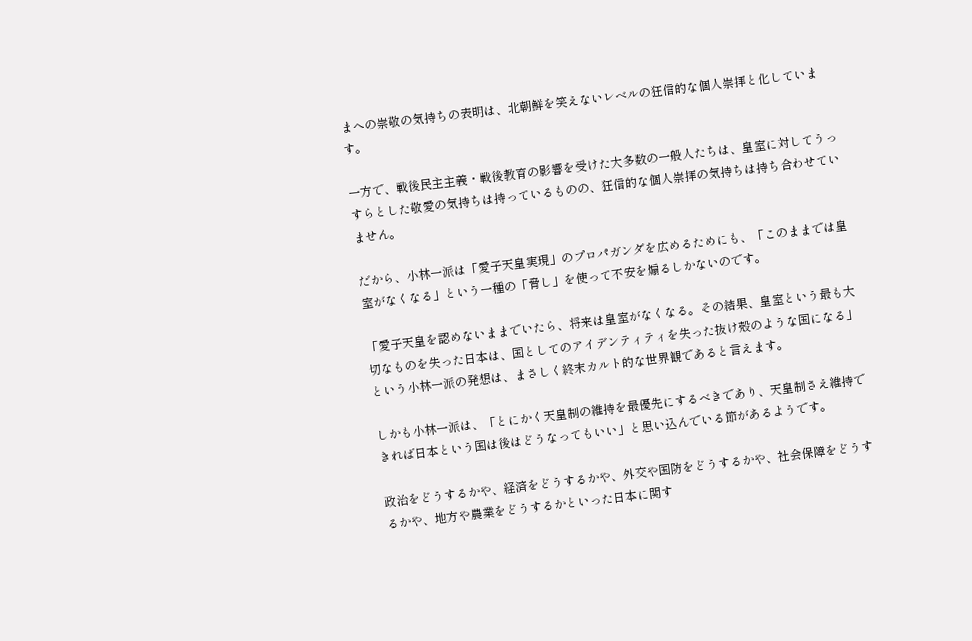まへの崇敬の気持ちの表明は、北朝鮮を笑えないレベルの狂信的な個人崇拝と化しています。

一方で、戦後民主主義・戦後教育の影響を受けた大多数の一般人たちは、皇室に対してうっすらとした敬愛の気持ちは持っているものの、狂信的な個人崇拝の気持ちは持ち合わせていません。

だから、小林一派は「愛子天皇実現」のプロパガンダを広めるためにも、「このままでは皇室がなくなる」という一種の「脅し」を使って不安を煽るしかないのです。

「愛子天皇を認めないままでいたら、将来は皇室がなくなる。その結果、皇室という最も大切なものを失った日本は、国としてのアイデンティティを失った抜け殻のような国になる」という小林一派の発想は、まさしく終末カルト的な世界観であると言えます。

しかも小林一派は、「とにかく天皇制の維持を最優先にするべきであり、天皇制さえ維持できれば日本という国は後はどうなってもいい」と思い込んでいる節があるようです。

政治をどうするかや、経済をどうするかや、外交や国防をどうするかや、社会保障をどうするかや、地方や農業をどうするかといった日本に関す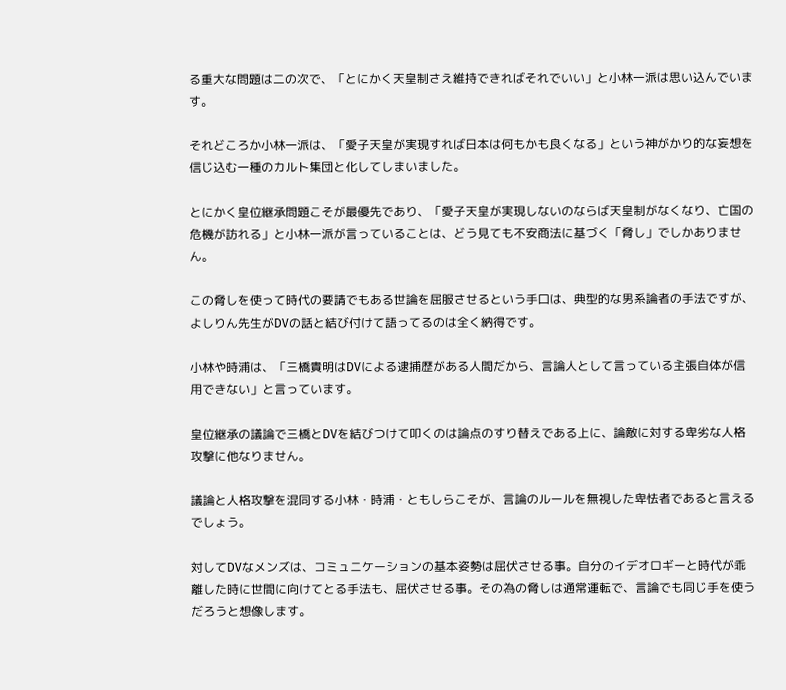る重大な問題は二の次で、「とにかく天皇制さえ維持できればそれでいい」と小林一派は思い込んでいます。

それどころか小林一派は、「愛子天皇が実現すれば日本は何もかも良くなる」という神がかり的な妄想を信じ込む一種のカルト集団と化してしまいました。

とにかく皇位継承問題こそが最優先であり、「愛子天皇が実現しないのならば天皇制がなくなり、亡国の危機が訪れる」と小林一派が言っていることは、どう見ても不安商法に基づく「脅し」でしかありません。

この脅しを使って時代の要請でもある世論を屈服させるという手口は、典型的な男系論者の手法ですが、よしりん先生がDVの話と結び付けて語ってるのは全く納得です。

小林や時浦は、「三橋貴明はDVによる逮捕歴がある人間だから、言論人として言っている主張自体が信用できない」と言っています。

皇位継承の議論で三橋とDVを結びつけて叩くのは論点のすり替えである上に、論敵に対する卑劣な人格攻撃に他なりません。

議論と人格攻撃を混同する小林・時浦・ともしらこそが、言論のルールを無視した卑怯者であると言えるでしょう。

対してDVなメンズは、コミュニケーションの基本姿勢は屈伏させる事。自分のイデオロギーと時代が乖離した時に世間に向けてとる手法も、屈伏させる事。その為の脅しは通常運転で、言論でも同じ手を使うだろうと想像します。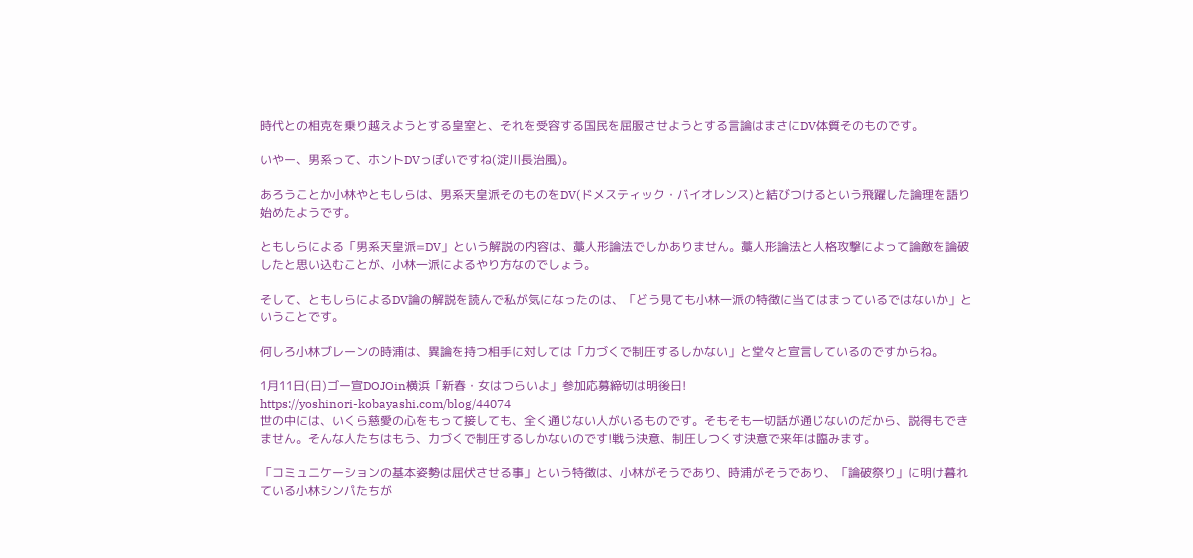時代との相克を乗り越えようとする皇室と、それを受容する国民を屈服させようとする言論はまさにDV体質そのものです。

いやー、男系って、ホントDVっぽいですね(淀川長治風)。

あろうことか小林やともしらは、男系天皇派そのものをDV(ドメスティック・バイオレンス)と結びつけるという飛躍した論理を語り始めたようです。

ともしらによる「男系天皇派=DV」という解説の内容は、藁人形論法でしかありません。藁人形論法と人格攻撃によって論敵を論破したと思い込むことが、小林一派によるやり方なのでしょう。

そして、ともしらによるDV論の解説を読んで私が気になったのは、「どう見ても小林一派の特徴に当てはまっているではないか」ということです。

何しろ小林ブレーンの時浦は、異論を持つ相手に対しては「力づくで制圧するしかない」と堂々と宣言しているのですからね。

1月11日(日)ゴー宣DOJOin横浜「新春・女はつらいよ」参加応募締切は明後日!
https://yoshinori-kobayashi.com/blog/44074
世の中には、いくら慈愛の心をもって接しても、全く通じない人がいるものです。そもそも一切話が通じないのだから、説得もできません。そんな人たちはもう、力づくで制圧するしかないのです!戦う決意、制圧しつくす決意で来年は臨みます。

「コミュニケーションの基本姿勢は屈伏させる事」という特徴は、小林がそうであり、時浦がそうであり、「論破祭り」に明け暮れている小林シンパたちが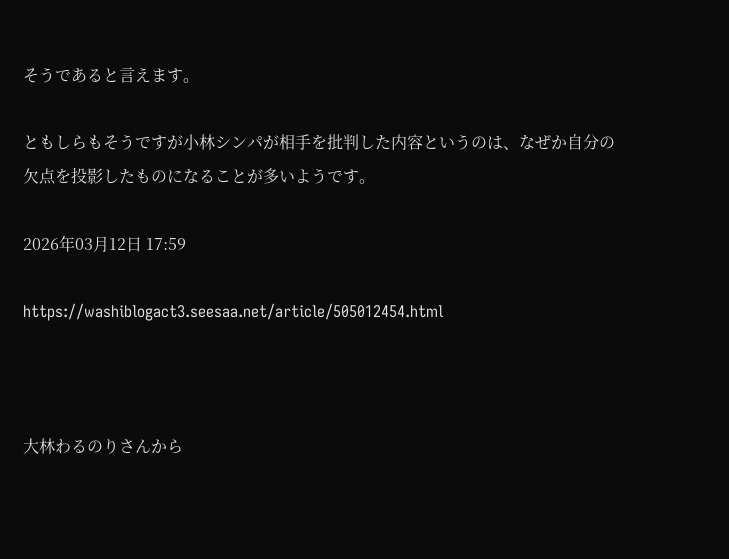そうであると言えます。

ともしらもそうですが小林シンパが相手を批判した内容というのは、なぜか自分の欠点を投影したものになることが多いようです。

2026年03月12日 17:59

https://washiblogact3.seesaa.net/article/505012454.html



大林わるのりさんから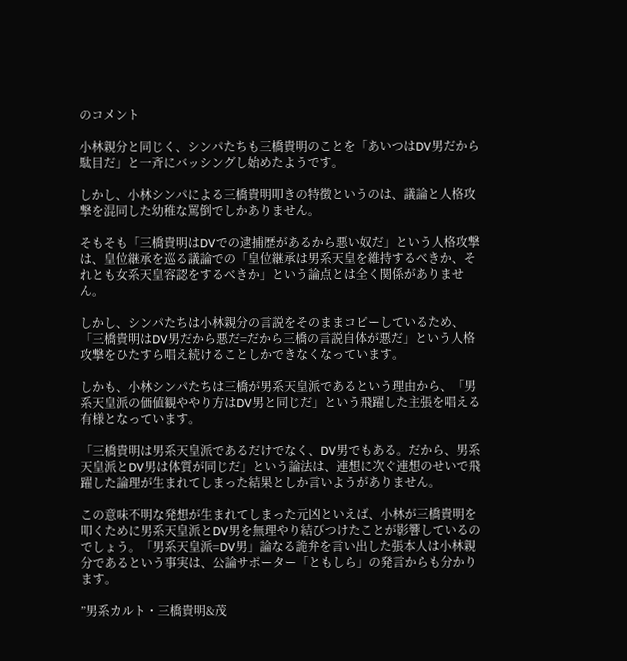のコメント

小林親分と同じく、シンパたちも三橋貴明のことを「あいつはDV男だから駄目だ」と一斉にバッシングし始めたようです。

しかし、小林シンパによる三橋貴明叩きの特徴というのは、議論と人格攻撃を混同した幼稚な罵倒でしかありません。

そもそも「三橋貴明はDVでの逮捕歴があるから悪い奴だ」という人格攻撃は、皇位継承を巡る議論での「皇位継承は男系天皇を維持するべきか、それとも女系天皇容認をするべきか」という論点とは全く関係がありません。

しかし、シンパたちは小林親分の言説をそのままコピーしているため、「三橋貴明はDV男だから悪だ=だから三橋の言説自体が悪だ」という人格攻撃をひたすら唱え続けることしかできなくなっています。

しかも、小林シンパたちは三橋が男系天皇派であるという理由から、「男系天皇派の価値観ややり方はDV男と同じだ」という飛躍した主張を唱える有様となっています。

「三橋貴明は男系天皇派であるだけでなく、DV男でもある。だから、男系天皇派とDV男は体質が同じだ」という論法は、連想に次ぐ連想のせいで飛躍した論理が生まれてしまった結果としか言いようがありません。

この意味不明な発想が生まれてしまった元凶といえば、小林が三橋貴明を叩くために男系天皇派とDV男を無理やり結びつけたことが影響しているのでしょう。「男系天皇派=DV男」論なる詭弁を言い出した張本人は小林親分であるという事実は、公論サポーター「ともしら」の発言からも分かります。

”男系カルト・三橋貴明&茂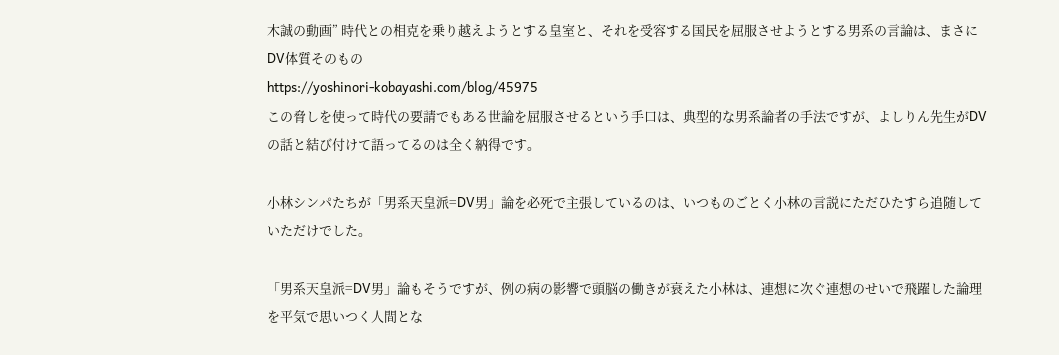木誠の動画” 時代との相克を乗り越えようとする皇室と、それを受容する国民を屈服させようとする男系の言論は、まさにDV体質そのもの
https://yoshinori-kobayashi.com/blog/45975
この脅しを使って時代の要請でもある世論を屈服させるという手口は、典型的な男系論者の手法ですが、よしりん先生がDVの話と結び付けて語ってるのは全く納得です。

小林シンパたちが「男系天皇派=DV男」論を必死で主張しているのは、いつものごとく小林の言説にただひたすら追随していただけでした。

「男系天皇派=DV男」論もそうですが、例の病の影響で頭脳の働きが衰えた小林は、連想に次ぐ連想のせいで飛躍した論理を平気で思いつく人間とな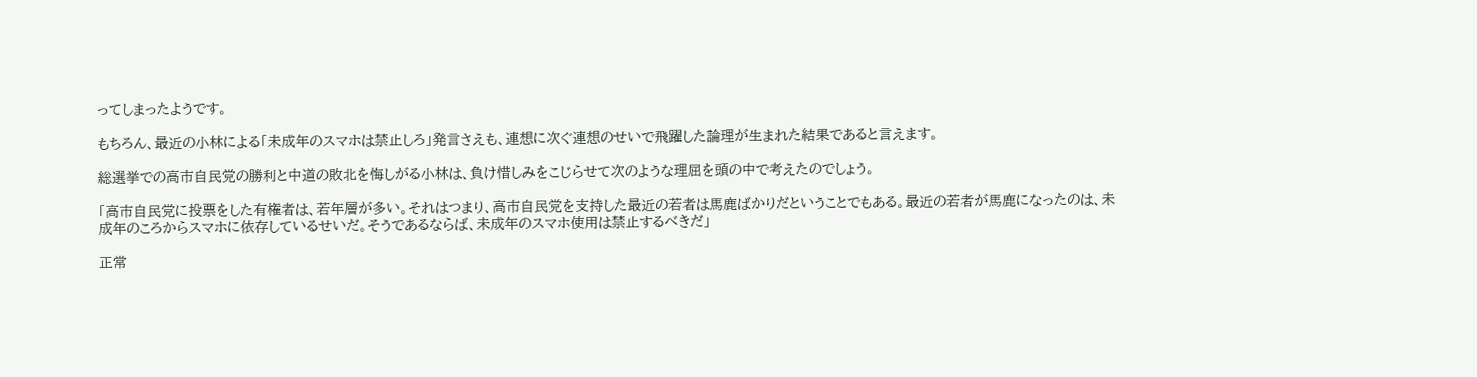ってしまったようです。

もちろん、最近の小林による「未成年のスマホは禁止しろ」発言さえも、連想に次ぐ連想のせいで飛躍した論理が生まれた結果であると言えます。

総選挙での高市自民党の勝利と中道の敗北を悔しがる小林は、負け惜しみをこじらせて次のような理屈を頭の中で考えたのでしょう。

「高市自民党に投票をした有権者は、若年層が多い。それはつまり、高市自民党を支持した最近の若者は馬鹿ばかりだということでもある。最近の若者が馬鹿になったのは、未成年のころからスマホに依存しているせいだ。そうであるならば、未成年のスマホ使用は禁止するべきだ」

正常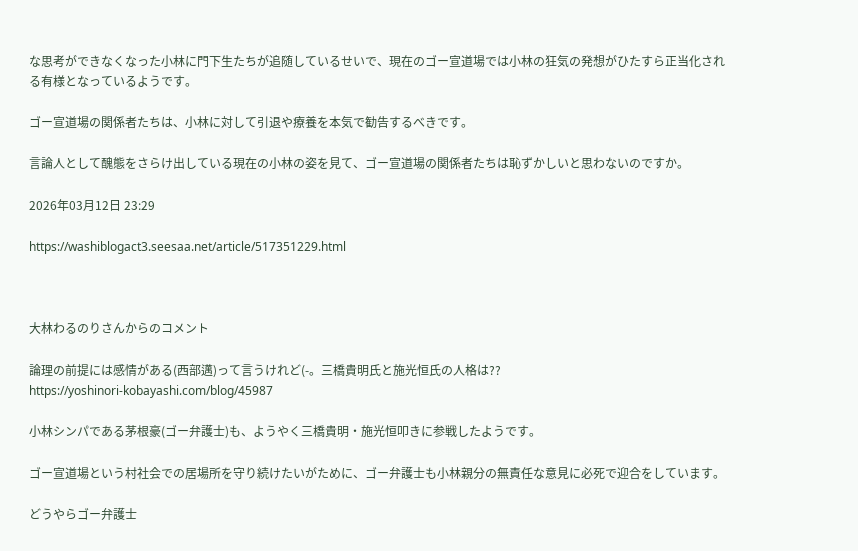な思考ができなくなった小林に門下生たちが追随しているせいで、現在のゴー宣道場では小林の狂気の発想がひたすら正当化される有様となっているようです。

ゴー宣道場の関係者たちは、小林に対して引退や療養を本気で勧告するべきです。

言論人として醜態をさらけ出している現在の小林の姿を見て、ゴー宣道場の関係者たちは恥ずかしいと思わないのですか。

2026年03月12日 23:29

https://washiblogact3.seesaa.net/article/517351229.html



大林わるのりさんからのコメント

論理の前提には感情がある(西部邁)って言うけれど(-。三橋貴明氏と施光恒氏の人格は??
https://yoshinori-kobayashi.com/blog/45987

小林シンパである茅根豪(ゴー弁護士)も、ようやく三橋貴明・施光恒叩きに参戦したようです。

ゴー宣道場という村社会での居場所を守り続けたいがために、ゴー弁護士も小林親分の無責任な意見に必死で迎合をしています。

どうやらゴー弁護士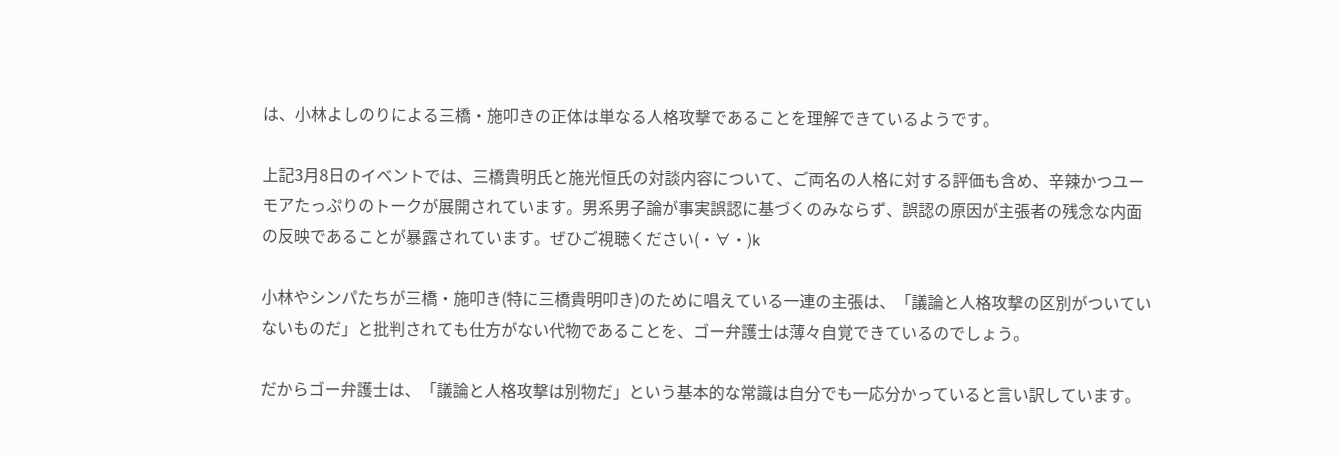は、小林よしのりによる三橋・施叩きの正体は単なる人格攻撃であることを理解できているようです。

上記3月8日のイベントでは、三橋貴明氏と施光恒氏の対談内容について、ご両名の人格に対する評価も含め、辛辣かつユーモアたっぷりのトークが展開されています。男系男子論が事実誤認に基づくのみならず、誤認の原因が主張者の残念な内面の反映であることが暴露されています。ぜひご視聴ください(・∀・)k

小林やシンパたちが三橋・施叩き(特に三橋貴明叩き)のために唱えている一連の主張は、「議論と人格攻撃の区別がついていないものだ」と批判されても仕方がない代物であることを、ゴー弁護士は薄々自覚できているのでしょう。

だからゴー弁護士は、「議論と人格攻撃は別物だ」という基本的な常識は自分でも一応分かっていると言い訳しています。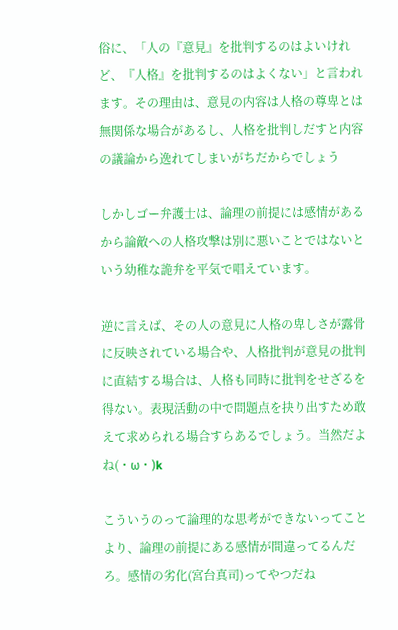俗に、「人の『意見』を批判するのはよいけれど、『人格』を批判するのはよくない」と言われます。その理由は、意見の内容は人格の尊卑とは無関係な場合があるし、人格を批判しだすと内容の議論から逸れてしまいがちだからでしょう

しかしゴー弁護士は、論理の前提には感情があるから論敵への人格攻撃は別に悪いことではないという幼稚な詭弁を平気で唱えています。

逆に言えば、その人の意見に人格の卑しさが露骨に反映されている場合や、人格批判が意見の批判に直結する場合は、人格も同時に批判をせざるを得ない。表現活動の中で問題点を抉り出すため敢えて求められる場合すらあるでしょう。当然だよね(・ω・)k

こういうのって論理的な思考ができないってことより、論理の前提にある感情が間違ってるんだろ。感情の劣化(宮台真司)ってやつだね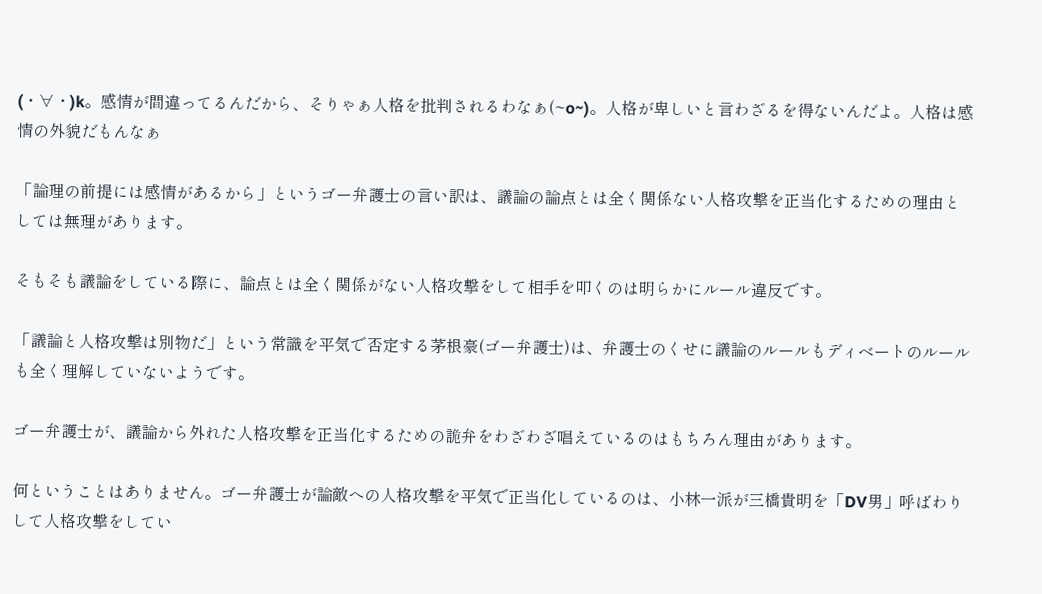(・∀・)k。感情が間違ってるんだから、そりゃぁ人格を批判されるわなぁ(~o~)。人格が卑しいと言わざるを得ないんだよ。人格は感情の外貌だもんなぁ

「論理の前提には感情があるから」というゴー弁護士の言い訳は、議論の論点とは全く関係ない人格攻撃を正当化するための理由としては無理があります。

そもそも議論をしている際に、論点とは全く関係がない人格攻撃をして相手を叩くのは明らかにルール違反です。

「議論と人格攻撃は別物だ」という常識を平気で否定する茅根豪(ゴー弁護士)は、弁護士のくせに議論のルールもディベートのルールも全く理解していないようです。

ゴー弁護士が、議論から外れた人格攻撃を正当化するための詭弁をわざわざ唱えているのはもちろん理由があります。

何ということはありません。ゴー弁護士が論敵への人格攻撃を平気で正当化しているのは、小林一派が三橋貴明を「DV男」呼ばわりして人格攻撃をしてい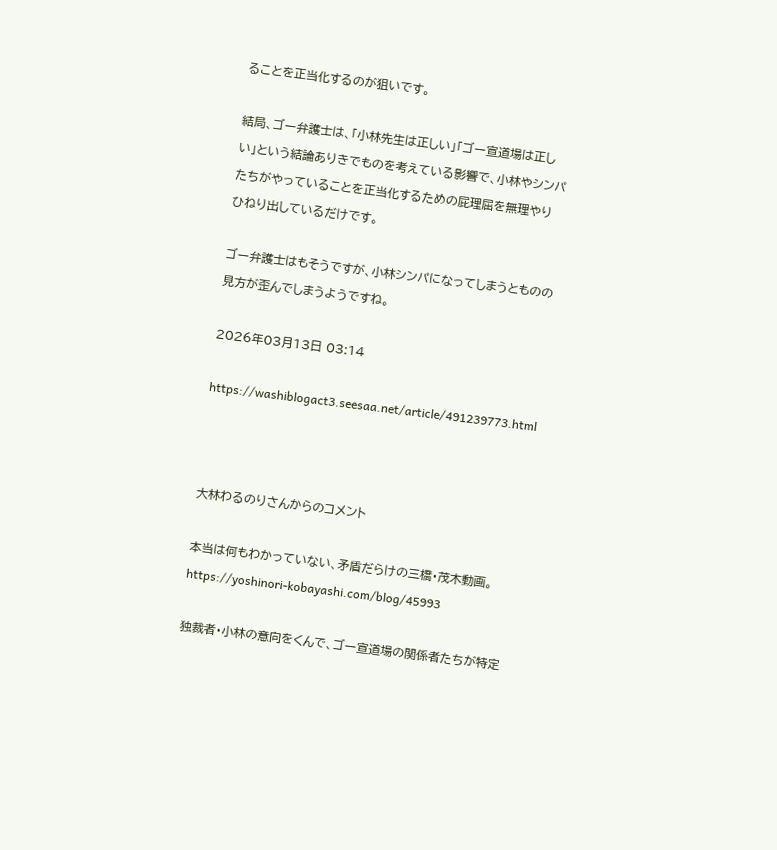ることを正当化するのが狙いです。

結局、ゴー弁護士は、「小林先生は正しい」「ゴー宣道場は正しい」という結論ありきでものを考えている影響で、小林やシンパたちがやっていることを正当化するための屁理屈を無理やりひねり出しているだけです。

ゴー弁護士はもそうですが、小林シンパになってしまうとものの見方が歪んでしまうようですね。

2026年03月13日 03:14

https://washiblogact3.seesaa.net/article/491239773.html



大林わるのりさんからのコメント

本当は何もわかっていない、矛盾だらけの三橋・茂木動画。
https://yoshinori-kobayashi.com/blog/45993

独裁者・小林の意向をくんで、ゴー宣道場の関係者たちが特定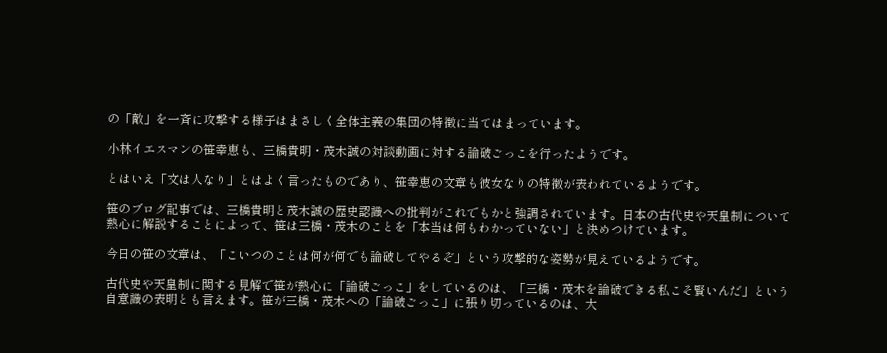の「敵」を一斉に攻撃する様子はまさしく全体主義の集団の特徴に当てはまっています。

小林イエスマンの笹幸恵も、三橋貴明・茂木誠の対談動画に対する論破ごっこを行ったようです。

とはいえ「文は人なり」とはよく言ったものであり、笹幸恵の文章も彼女なりの特徴が表われているようです。

笹のブログ記事では、三橋貴明と茂木誠の歴史認識への批判がこれでもかと強調されています。日本の古代史や天皇制について熱心に解説することによって、笹は三橋・茂木のことを「本当は何もわかっていない」と決めつけています。

今日の笹の文章は、「こいつのことは何が何でも論破してやるぞ」という攻撃的な姿勢が見えているようです。

古代史や天皇制に関する見解で笹が熱心に「論破ごっこ」をしているのは、「三橋・茂木を論破できる私こそ賢いんだ」という自意識の表明とも言えます。笹が三橋・茂木への「論破ごっこ」に張り切っているのは、大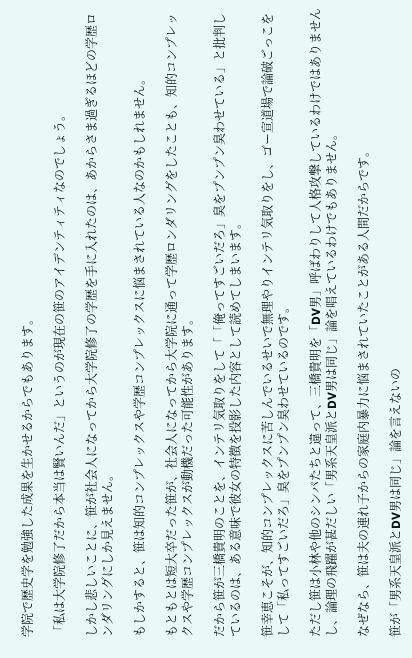学院で歴史学を勉強した成果を生かせるからでもあります。

「私は大学院修了だから本当は賢いんだ」というのが現在の笹のアイデンティティなのでしょう。

しかし悲しいことに、笹が社会人になってから大学院修了の学歴を手に入れたのは、あからさま過ぎるほどの学歴ロンダリングにしか見えません。

もしかすると、笹は知的コンプレックスや学歴コンプレックスに悩まされている人なのかもしれません。

もともとは短大卒だった笹が、社会人になってから大学院に通って学歴ロンダリングをしたことも、知的コンプレックスや学歴コンプレックスが動機だった可能性があります。

だから笹が三橋貴明のことを、インテリ気取りをして「「俺ってすごいだろ」臭をプンプン臭わせている」と批判しているのは、ある意味で彼女の特徴を投影した内容として読めてしまいます。

笹幸恵こそが、知的コンプレックスに苦しんでいるせいで無理やりインテリ気取りをし、ゴー宣道場で論破ごっこをして「私ってすごいだろ」臭をプンプン臭わせているのです。

ただし笹は小林や他のシンパたちと違って、三橋貴明を「DV男」呼ばわりして人格攻撃しているわけではありませんし、論理の飛躍が甚だしい「男系天皇派とDV男は同じ」論を唱えているわけでもありません。

なぜなら、笹は夫の連れ子からの家庭内暴力に悩まされていたことがある人間だからです。

笹が「男系天皇派とDV男は同じ」論を言えないの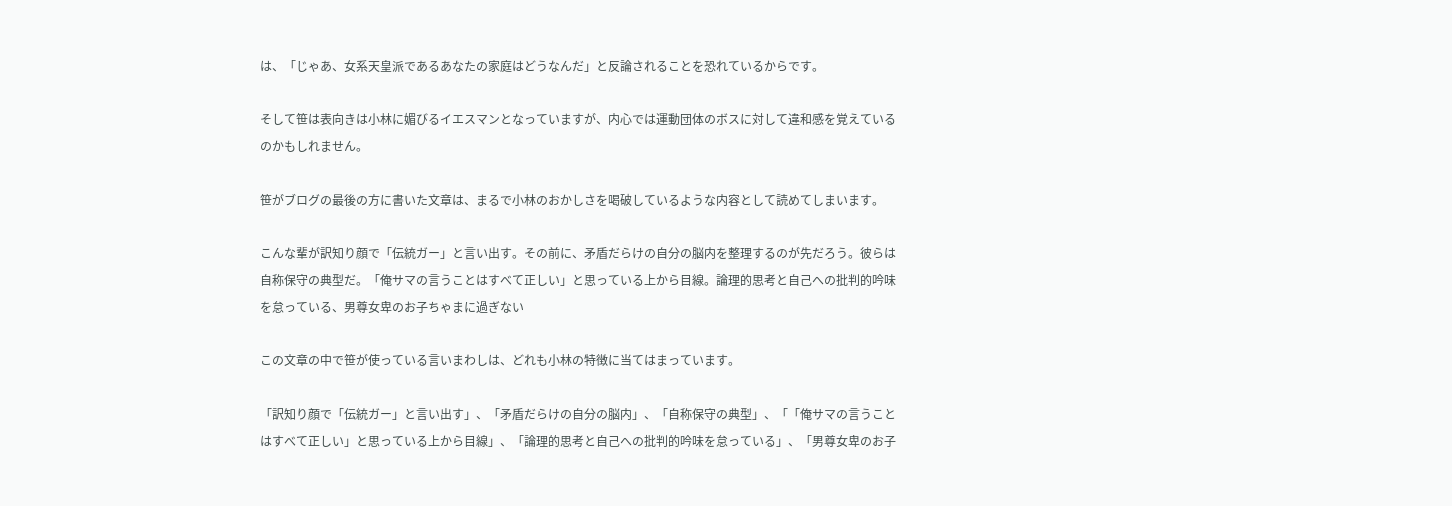は、「じゃあ、女系天皇派であるあなたの家庭はどうなんだ」と反論されることを恐れているからです。

そして笹は表向きは小林に媚びるイエスマンとなっていますが、内心では運動団体のボスに対して違和感を覚えているのかもしれません。

笹がブログの最後の方に書いた文章は、まるで小林のおかしさを喝破しているような内容として読めてしまいます。

こんな輩が訳知り顔で「伝統ガー」と言い出す。その前に、矛盾だらけの自分の脳内を整理するのが先だろう。彼らは自称保守の典型だ。「俺サマの言うことはすべて正しい」と思っている上から目線。論理的思考と自己への批判的吟味を怠っている、男尊女卑のお子ちゃまに過ぎない

この文章の中で笹が使っている言いまわしは、どれも小林の特徴に当てはまっています。

「訳知り顔で「伝統ガー」と言い出す」、「矛盾だらけの自分の脳内」、「自称保守の典型」、「「俺サマの言うことはすべて正しい」と思っている上から目線」、「論理的思考と自己への批判的吟味を怠っている」、「男尊女卑のお子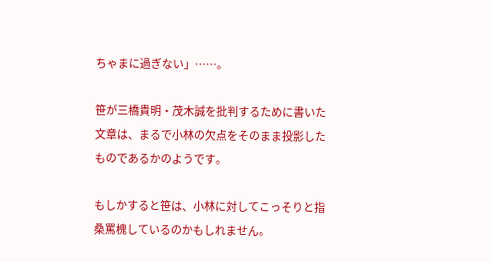ちゃまに過ぎない」……。

笹が三橋貴明・茂木誠を批判するために書いた文章は、まるで小林の欠点をそのまま投影したものであるかのようです。

もしかすると笹は、小林に対してこっそりと指桑罵槐しているのかもしれません。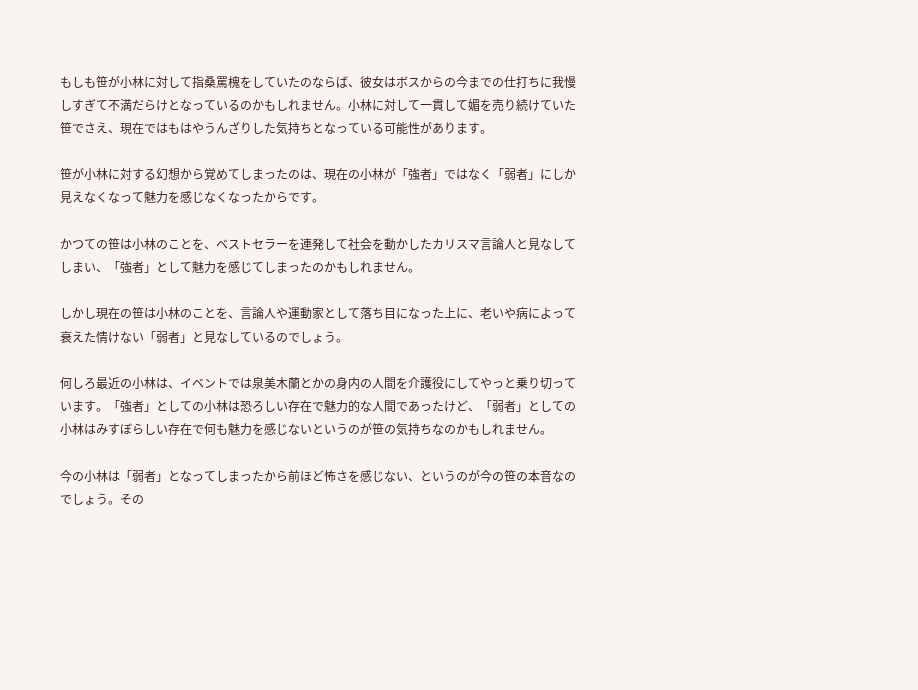もしも笹が小林に対して指桑罵槐をしていたのならば、彼女はボスからの今までの仕打ちに我慢しすぎて不満だらけとなっているのかもしれません。小林に対して一貫して媚を売り続けていた笹でさえ、現在ではもはやうんざりした気持ちとなっている可能性があります。

笹が小林に対する幻想から覚めてしまったのは、現在の小林が「強者」ではなく「弱者」にしか見えなくなって魅力を感じなくなったからです。

かつての笹は小林のことを、ベストセラーを連発して社会を動かしたカリスマ言論人と見なしてしまい、「強者」として魅力を感じてしまったのかもしれません。

しかし現在の笹は小林のことを、言論人や運動家として落ち目になった上に、老いや病によって衰えた情けない「弱者」と見なしているのでしょう。

何しろ最近の小林は、イベントでは泉美木蘭とかの身内の人間を介護役にしてやっと乗り切っています。「強者」としての小林は恐ろしい存在で魅力的な人間であったけど、「弱者」としての小林はみすぼらしい存在で何も魅力を感じないというのが笹の気持ちなのかもしれません。

今の小林は「弱者」となってしまったから前ほど怖さを感じない、というのが今の笹の本音なのでしょう。その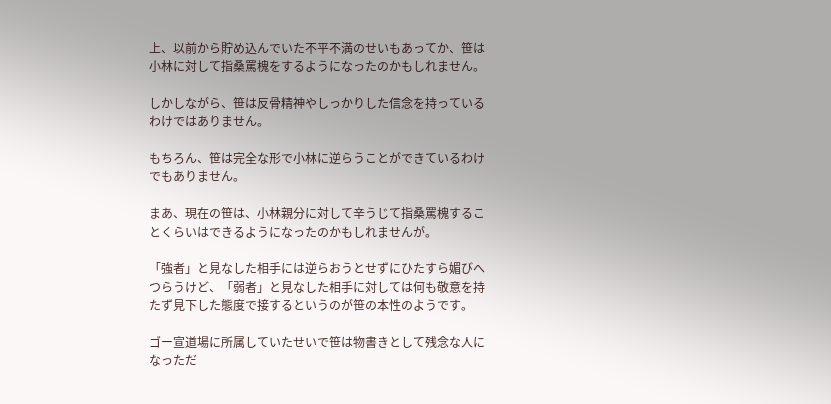上、以前から貯め込んでいた不平不満のせいもあってか、笹は小林に対して指桑罵槐をするようになったのかもしれません。

しかしながら、笹は反骨精神やしっかりした信念を持っているわけではありません。

もちろん、笹は完全な形で小林に逆らうことができているわけでもありません。

まあ、現在の笹は、小林親分に対して辛うじて指桑罵槐することくらいはできるようになったのかもしれませんが。

「強者」と見なした相手には逆らおうとせずにひたすら媚びへつらうけど、「弱者」と見なした相手に対しては何も敬意を持たず見下した態度で接するというのが笹の本性のようです。

ゴー宣道場に所属していたせいで笹は物書きとして残念な人になっただ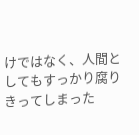けではなく、人間としてもすっかり腐りきってしまった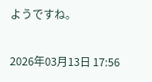ようですね。

2026年03月13日 17:56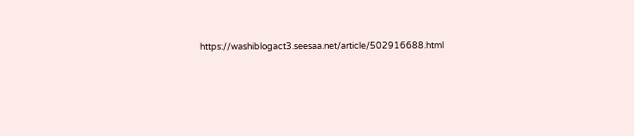https://washiblogact3.seesaa.net/article/502916688.html